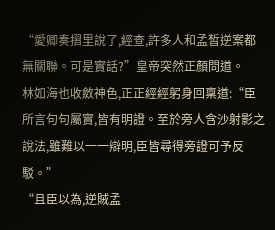“愛卿奏摺里說了,經查,許多人和孟皙逆案都無關聯。可是實話?”皇帝突然正顏問道。
林如海也收斂神色,正正經經躬身回稟道:“臣所言句句屬實,皆有明證。至於旁人含沙射影之說法,雖難以一一辯明,臣皆尋得旁證可予反駁。”
“且臣以為,逆賊孟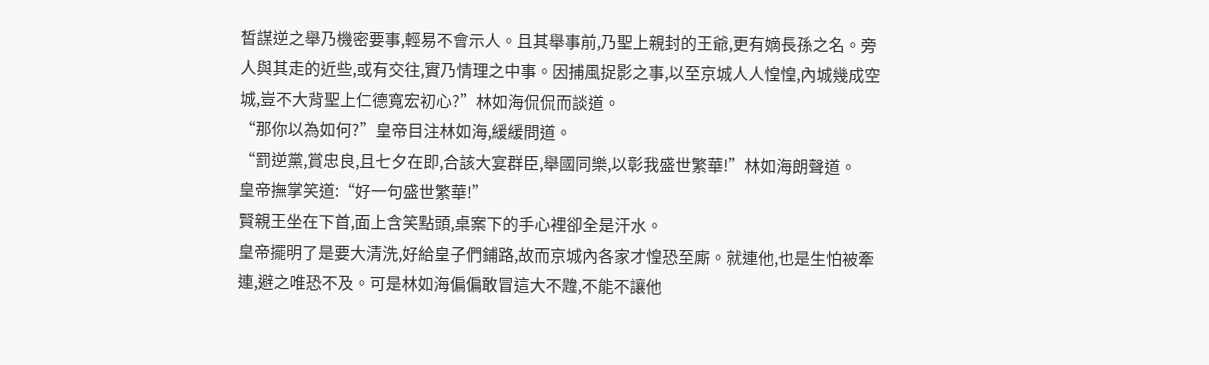皙謀逆之舉乃機密要事,輕易不會示人。且其舉事前,乃聖上親封的王爺,更有嫡長孫之名。旁人與其走的近些,或有交往,實乃情理之中事。因捕風捉影之事,以至京城人人惶惶,內城幾成空城,豈不大背聖上仁德寬宏初心?”林如海侃侃而談道。
“那你以為如何?”皇帝目注林如海,緩緩問道。
“罰逆黨,賞忠良,且七夕在即,合該大宴群臣,舉國同樂,以彰我盛世繁華!”林如海朗聲道。
皇帝撫掌笑道:“好一句盛世繁華!”
賢親王坐在下首,面上含笑點頭,桌案下的手心裡卻全是汗水。
皇帝擺明了是要大清洗,好給皇子們鋪路,故而京城內各家才惶恐至廝。就連他,也是生怕被牽連,避之唯恐不及。可是林如海偏偏敢冒這大不韙,不能不讓他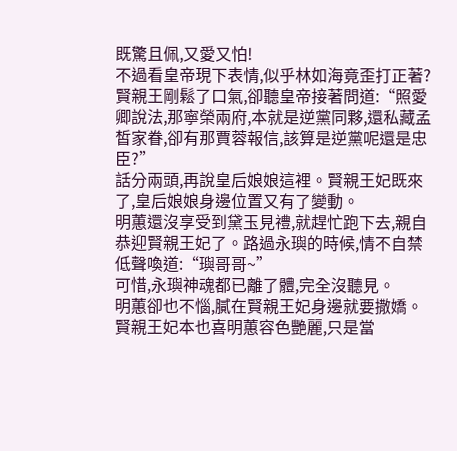既驚且佩,又愛又怕!
不過看皇帝現下表情,似乎林如海竟歪打正著?賢親王剛鬆了口氣,卻聽皇帝接著問道:“照愛卿說法,那寧榮兩府,本就是逆黨同夥,還私藏孟皙家眷,卻有那賈蓉報信,該算是逆黨呢還是忠臣?”
話分兩頭,再說皇后娘娘這裡。賢親王妃既來了,皇后娘娘身邊位置又有了變動。
明蕙還沒享受到黛玉見禮,就趕忙跑下去,親自恭迎賢親王妃了。路過永璵的時候,情不自禁低聲喚道:“璵哥哥~”
可惜,永璵神魂都已離了體,完全沒聽見。
明蕙卻也不惱,膩在賢親王妃身邊就要撒嬌。
賢親王妃本也喜明蕙容色艷麗,只是當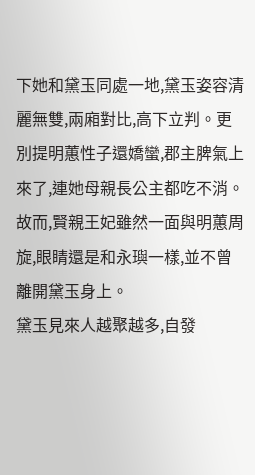下她和黛玉同處一地,黛玉姿容清麗無雙,兩廂對比,高下立判。更別提明蕙性子還嬌蠻,郡主脾氣上來了,連她母親長公主都吃不消。
故而,賢親王妃雖然一面與明蕙周旋,眼睛還是和永璵一樣,並不曾離開黛玉身上。
黛玉見來人越聚越多,自發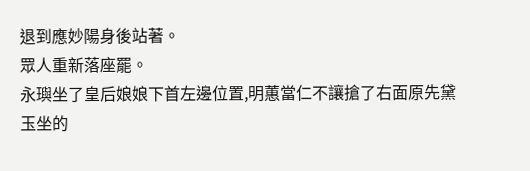退到應妙陽身後站著。
眾人重新落座罷。
永璵坐了皇后娘娘下首左邊位置,明蕙當仁不讓搶了右面原先黛玉坐的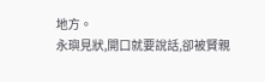地方。
永璵見狀,開口就要說話,卻被賢親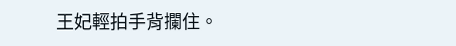王妃輕拍手背攔住。